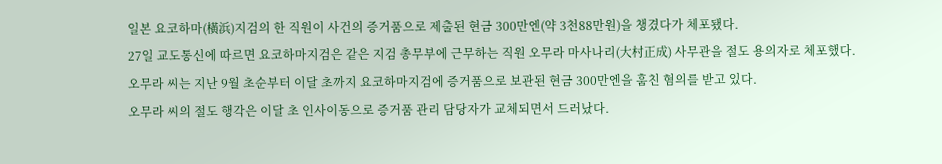일본 요코하마(橫浜)지검의 한 직원이 사건의 증거품으로 제출된 현금 300만엔(약 3천88만원)을 챙겼다가 체포됐다.
27일 교도통신에 따르면 요코하마지검은 같은 지검 총무부에 근무하는 직원 오무라 마사나리(大村正成) 사무관을 절도 용의자로 체포했다.
오무라 씨는 지난 9월 초순부터 이달 초까지 요코하마지검에 증거품으로 보관된 현금 300만엔을 훔친 혐의를 받고 있다.
오무라 씨의 절도 행각은 이달 초 인사이동으로 증거품 관리 담당자가 교체되면서 드러났다.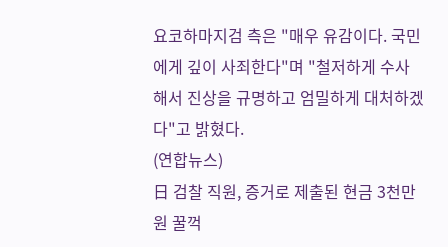요코하마지검 측은 "매우 유감이다. 국민에게 깊이 사죄한다"며 "철저하게 수사해서 진상을 규명하고 엄밀하게 대처하겠다"고 밝혔다.
(연합뉴스)
日 검찰 직원, 증거로 제출된 현금 3천만 원 꿀꺽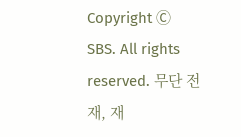Copyright Ⓒ SBS. All rights reserved. 무단 전재, 재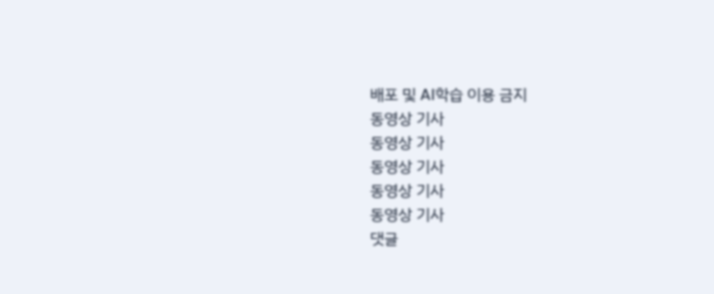배포 및 AI학습 이용 금지
동영상 기사
동영상 기사
동영상 기사
동영상 기사
동영상 기사
댓글